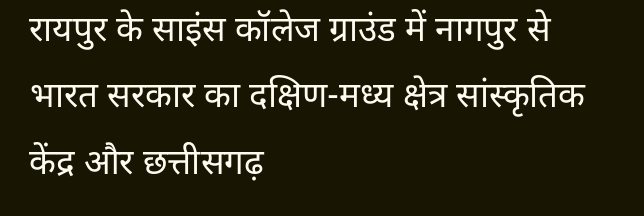रायपुर के साइंस कॉलेज ग्राउंड में नागपुर से भारत सरकार का दक्षिण-मध्य क्षेत्र सांस्कृतिक केंद्र और छत्तीसगढ़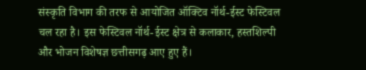संस्कृति विभाग की तरफ से आयोजित ऑक्टिव नॉर्थ-ईस्ट फेस्टिवल चल रहा है। इस फेस्टिवल नॉर्थ-ईस्ट क्षेत्र से कलाकार, हस्तशिल्पी और भोजन विशेषज्ञ छत्तीसगढ़ आए हुए हैं।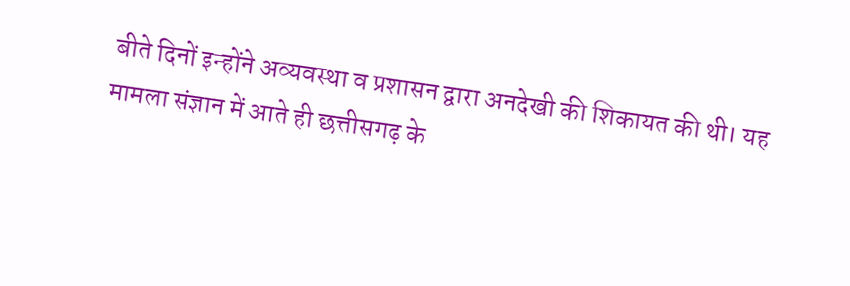बीते दिनों इन्होंने अव्यवस्था व प्रशासन द्वारा अनदेखी की शिकायत की थी। यह मामला संज्ञान में आते ही छत्तीसगढ़ के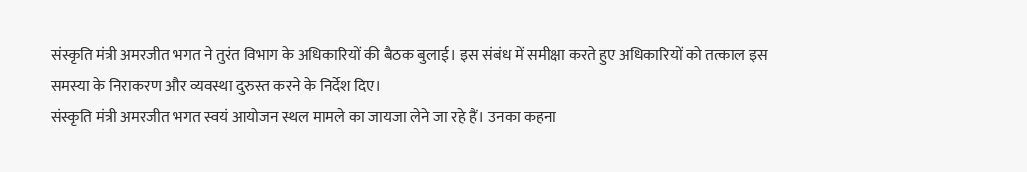संस्कृति मंत्री अमरजीत भगत ने तुरंत विभाग के अधिकारियों की बैठक बुलाई। इस संबंध में समीक्षा करते हुए अधिकारियों को तत्काल इस समस्या के निराकरण और व्यवस्था दुरुस्त करने के निर्देश दिए।
संस्कृति मंत्री अमरजीत भगत स्वयं आयोजन स्थल मामले का जायजा लेने जा रहे हैं। उनका कहना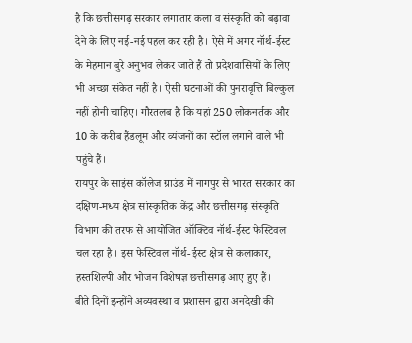है कि छत्तीसगढ़ सरकार लगातार कला व संस्कृति को बढ़ावा देने के लिए नई-नई पहल कर रही है। ऐसे में अगर नॉर्थ-ईस्ट के मेहमान बुरे अनुभव लेकर जाते हैं तो प्रदेशवासियों के लिए भी अच्छा संकेत नहीं है। ऐसी घटनाओं की पुनरावृत्ति बिल्कुल नहीं होनी चाहिए। गौरतलब है कि यहां 250 लोकनर्तक और 10 के करीब हैंडलूम और व्यंजनों का स्टॉल लगाने वाले भी पहुंचे हैं।
रायपुर के साइंस कॉलेज ग्राउंड में नागपुर से भारत सरकार का दक्षिण-मध्य क्षेत्र सांस्कृतिक केंद्र और छत्तीसगढ़ संस्कृति विभाग की तरफ से आयोजित ऑक्टिव नॉर्थ-ईस्ट फेस्टिवल चल रहा है। इस फेस्टिवल नॉर्थ-ईस्ट क्षेत्र से कलाकार, हस्तशिल्पी और भोजन विशेषज्ञ छत्तीसगढ़ आए हुए हैं।
बीते दिनों इन्होंने अव्यवस्था व प्रशासन द्वारा अनदेखी की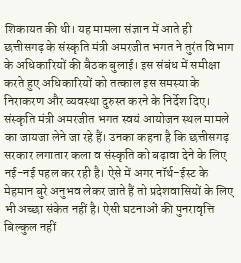शिकायत की थी। यह मामला संज्ञान में आते ही छत्तीसगढ़ के संस्कृति मंत्री अमरजीत भगत ने तुरंत विभाग के अधिकारियों की बैठक बुलाई। इस संबंध में समीक्षा करते हुए अधिकारियों को तत्काल इस समस्या के निराकरण और व्यवस्था दुरुस्त करने के निर्देश दिए।
संस्कृति मंत्री अमरजीत भगत स्वयं आयोजन स्थल मामले का जायजा लेने जा रहे हैं। उनका कहना है कि छत्तीसगढ़ सरकार लगातार कला व संस्कृति को बढ़ावा देने के लिए नई-नई पहल कर रही है। ऐसे में अगर नॉर्थ-ईस्ट के मेहमान बुरे अनुभव लेकर जाते हैं तो प्रदेशवासियों के लिए भी अच्छा संकेत नहीं है। ऐसी घटनाओं की पुनरावृत्ति बिल्कुल नहीं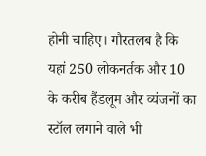होनी चाहिए। गौरतलब है कि यहां 250 लोकनर्तक और 10 के करीब हैंडलूम और व्यंजनों का स्टॉल लगाने वाले भी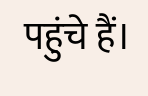पहुंचे हैं।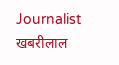Journalist खबरीलाल